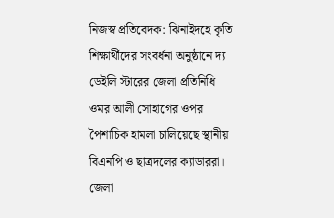নিজস্ব প্রতিবেদক: ঝিনাইদহে কৃতি শিক্ষার্থীদের সংবর্ধনা অনুষ্ঠানে দ্য ডেইলি স্টারের জেলা প্রতিনিধি ওমর আলী সোহাগের ওপর পৈশাচিক হামলা চালিয়েছে স্থানীয় বিএনপি ও ছাত্রদলের ক্যাডাররা। জেলা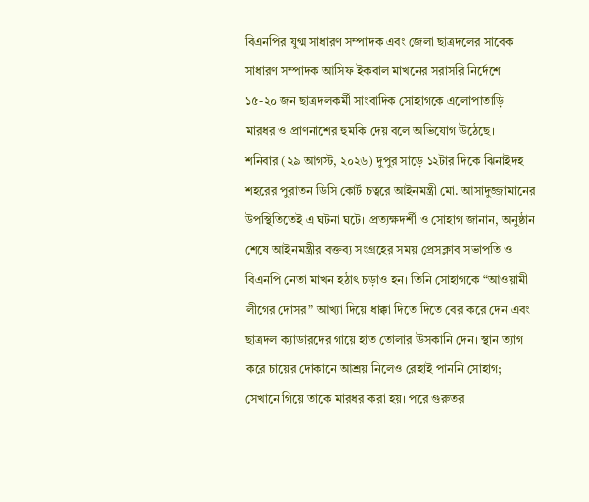বিএনপির যুগ্ম সাধারণ সম্পাদক এবং জেলা ছাত্রদলের সাবেক সাধারণ সম্পাদক আসিফ ইকবাল মাখনের সরাসরি নির্দেশে ১৫-২০ জন ছাত্রদলকর্মী সাংবাদিক সোহাগকে এলোপাতাড়ি মারধর ও প্রাণনাশের হুমকি দেয় বলে অভিযোগ উঠেছে।
শনিবার (২৯ আগস্ট, ২০২৬) দুপুর সাড়ে ১২টার দিকে ঝিনাইদহ শহরের পুরাতন ডিসি কোর্ট চত্বরে আইনমন্ত্রী মো. আসাদুজ্জামানের উপস্থিতিতেই এ ঘটনা ঘটে। প্রত্যক্ষদর্শী ও সোহাগ জানান, অনুষ্ঠান শেষে আইনমন্ত্রীর বক্তব্য সংগ্রহের সময় প্রেসক্লাব সভাপতি ও বিএনপি নেতা মাখন হঠাৎ চড়াও হন। তিনি সোহাগকে “আওয়ামী লীগের দোসর” আখ্যা দিয়ে ধাক্কা দিতে দিতে বের করে দেন এবং ছাত্রদল ক্যাডারদের গায়ে হাত তোলার উসকানি দেন। স্থান ত্যাগ করে চায়ের দোকানে আশ্রয় নিলেও রেহাই পাননি সোহাগ; সেখানে গিয়ে তাকে মারধর করা হয়। পরে গুরুতর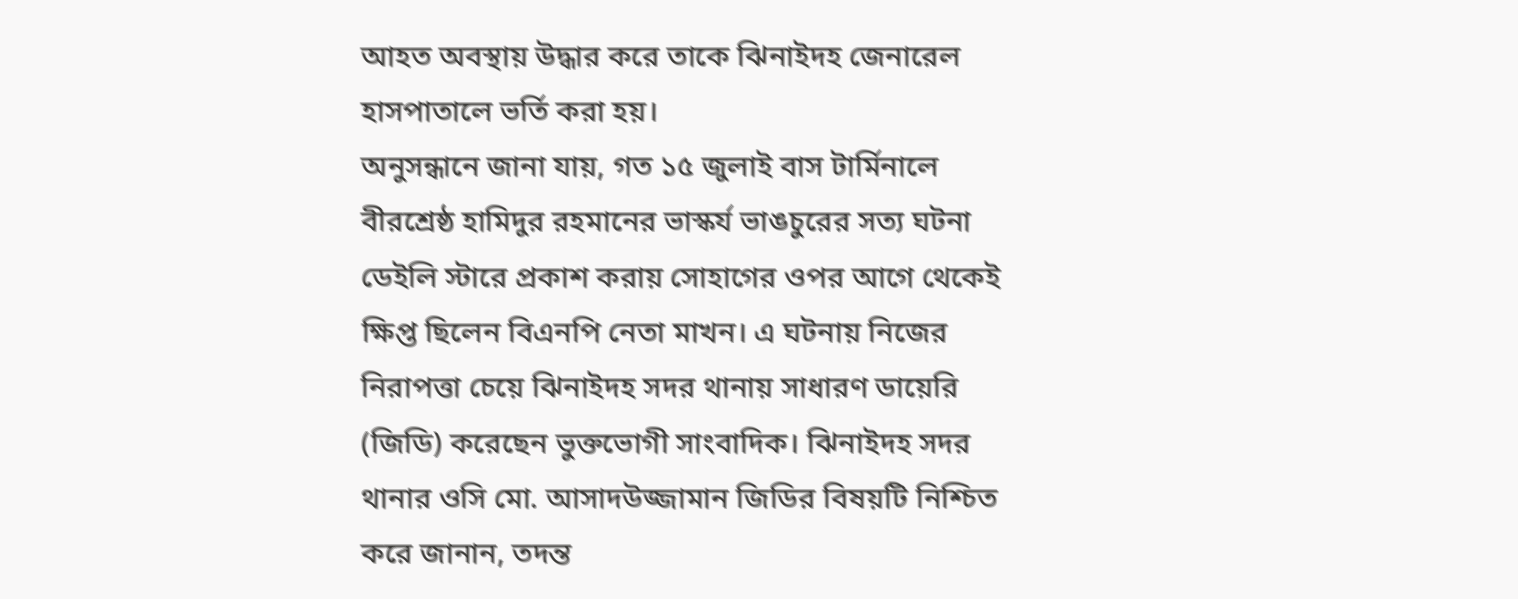আহত অবস্থায় উদ্ধার করে তাকে ঝিনাইদহ জেনারেল হাসপাতালে ভর্তি করা হয়।
অনুসন্ধানে জানা যায়, গত ১৫ জুলাই বাস টার্মিনালে বীরশ্রেষ্ঠ হামিদুর রহমানের ভাস্কর্য ভাঙচুরের সত্য ঘটনা ডেইলি স্টারে প্রকাশ করায় সোহাগের ওপর আগে থেকেই ক্ষিপ্ত ছিলেন বিএনপি নেতা মাখন। এ ঘটনায় নিজের নিরাপত্তা চেয়ে ঝিনাইদহ সদর থানায় সাধারণ ডায়েরি (জিডি) করেছেন ভুক্তভোগী সাংবাদিক। ঝিনাইদহ সদর থানার ওসি মো. আসাদউজ্জামান জিডির বিষয়টি নিশ্চিত করে জানান, তদন্ত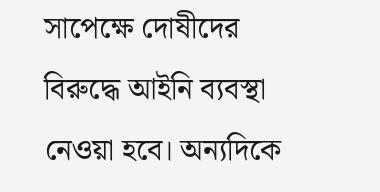সাপেক্ষে দোষীদের বিরুদ্ধে আইনি ব্যবস্থা নেওয়া হবে। অন্যদিকে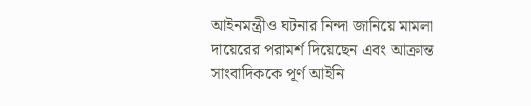আইনমন্ত্রীও ঘটনার নিন্দা জানিয়ে মামলা দায়েরের পরামর্শ দিয়েছেন এবং আক্রান্ত সাংবাদিককে পূর্ণ আইনি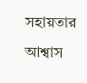সহায়তার আশ্বাস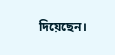দিয়েছেন।